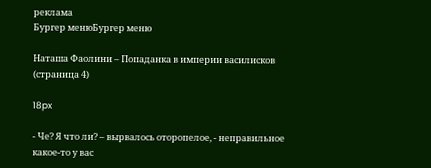реклама
Бургер менюБургер меню

Наташа Фаолини – Попаданка в империи василисков (страница 4)

18px

- Че? Я что ли? – вырвалось оторопелое, - неправильное какое-то у вас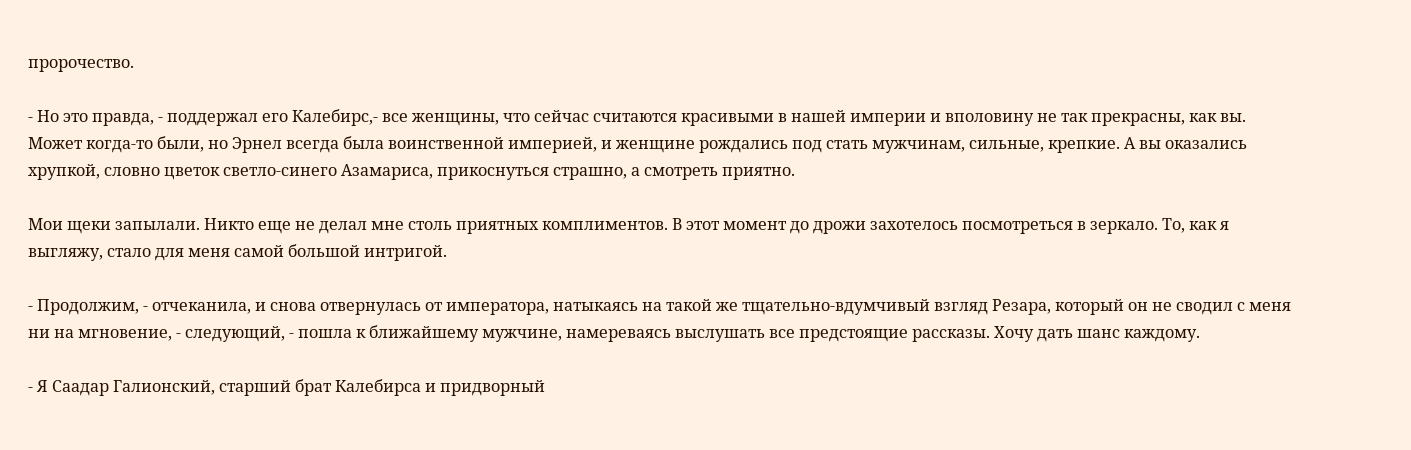пророчество.

- Но это правда, - поддержал его Калебирс,- все женщины, что сейчас считаются красивыми в нашей империи и вполовину не так прекрасны, как вы. Может когда-то были, но Эрнел всегда была воинственной империей, и женщине рождались под стать мужчинам, сильные, крепкие. А вы оказались хрупкой, словно цветок светло-синего Азамариса, прикоснуться страшно, а смотреть приятно.

Мои щеки запылали. Никто еще не делал мне столь приятных комплиментов. В этот момент до дрожи захотелось посмотреться в зеркало. То, как я выгляжу, стало для меня самой большой интригой.

- Продолжим, - отчеканила, и снова отвернулась от императора, натыкаясь на такой же тщательно-вдумчивый взгляд Резара, который он не сводил с меня ни на мгновение, - следующий, - пошла к ближайшему мужчине, намереваясь выслушать все предстоящие рассказы. Хочу дать шанс каждому.

- Я Саадар Галионский, старший брат Калебирса и придворный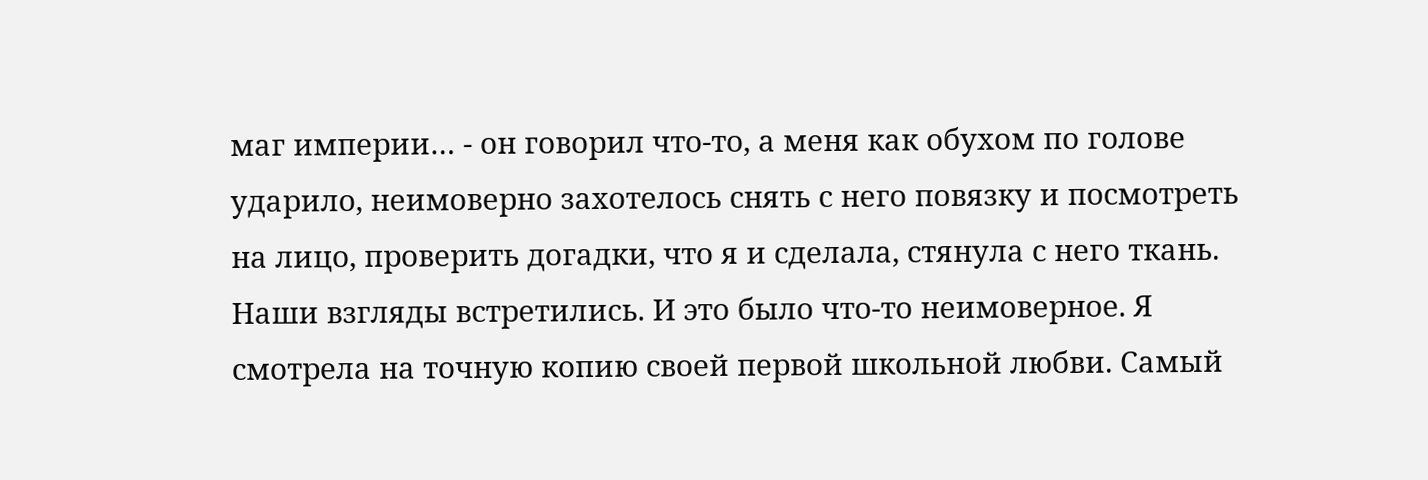маг империи… - он говорил что-то, а меня как обухом по голове ударило, неимоверно захотелось снять с него повязку и посмотреть на лицо, проверить догадки, что я и сделала, стянула с него ткань. Наши взгляды встретились. И это было что-то неимоверное. Я смотрела на точную копию своей первой школьной любви. Самый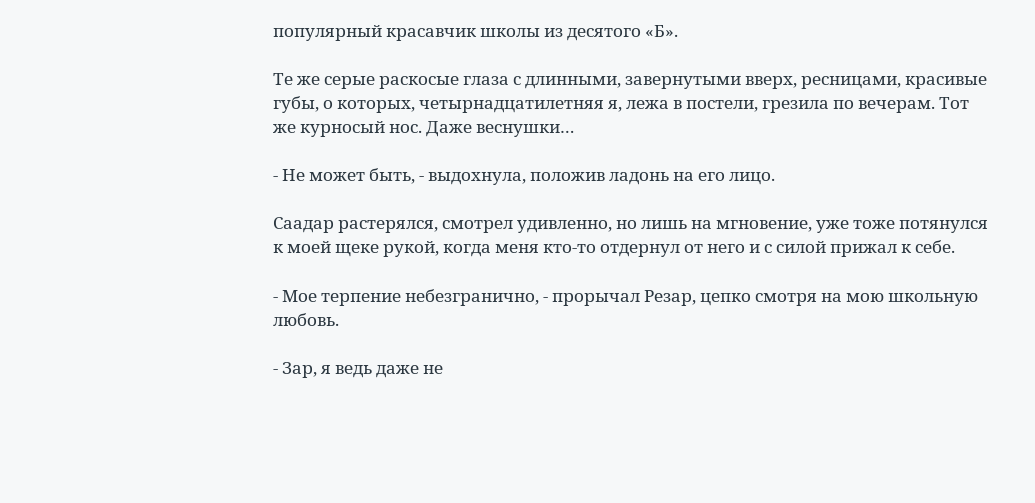популярный красавчик школы из десятого «Б».

Те же серые раскосые глаза с длинными, завернутыми вверх, ресницами, красивые губы, о которых, четырнадцатилетняя я, лежа в постели, грезила по вечерам. Тот же курносый нос. Даже веснушки…

- Не может быть, - выдохнула, положив ладонь на его лицо.

Саадар растерялся, смотрел удивленно, но лишь на мгновение, уже тоже потянулся к моей щеке рукой, когда меня кто-то отдернул от него и с силой прижал к себе.

- Мое терпение небезгранично, - прорычал Резар, цепко смотря на мою школьную любовь.

- Зар, я ведь даже не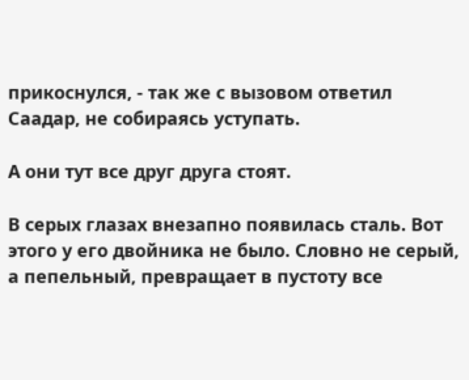прикоснулся, - так же с вызовом ответил Саадар, не собираясь уступать.

А они тут все друг друга стоят.

В серых глазах внезапно появилась сталь. Вот этого у его двойника не было. Словно не серый, а пепельный, превращает в пустоту все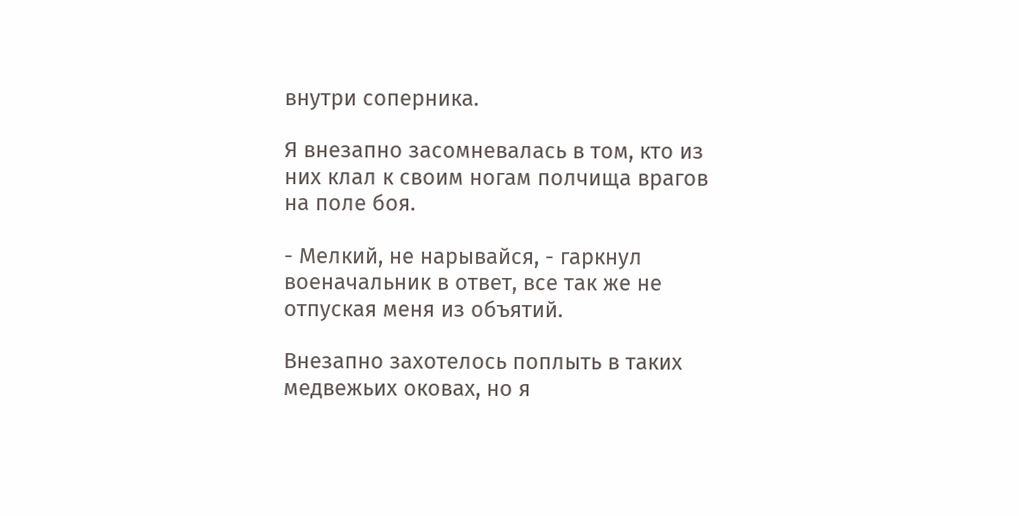внутри соперника.

Я внезапно засомневалась в том, кто из них клал к своим ногам полчища врагов на поле боя.

- Мелкий, не нарывайся, - гаркнул военачальник в ответ, все так же не отпуская меня из объятий.

Внезапно захотелось поплыть в таких медвежьих оковах, но я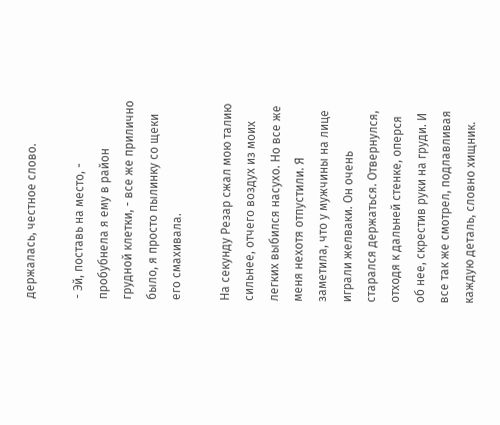держалась, честное слово.

- Эй, поставь на место, - пробубнела я ему в район грудной клетки, - все же прилично было, я просто пылинку со щеки его смахивала.

На секунду Резар сжал мою талию сильнее, отчего воздух из моих легких выбился насухо. Но все же меня нехотя отпустили. Я заметила, что у мужчины на лице играли желваки. Он очень старался держаться. Отвернулся, отходя к дальней стенке, оперся об нее, скрестив руки на груди. И все так же смотрел, подлавливая каждую деталь, словно хищник.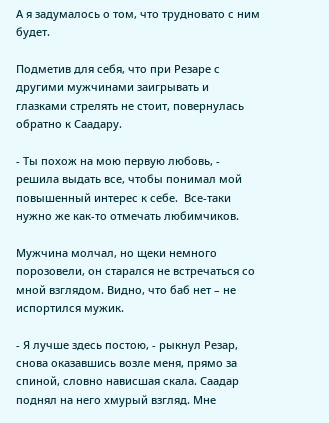А я задумалось о том, что трудновато с ним будет.

Подметив для себя, что при Резаре с другими мужчинами заигрывать и глазками стрелять не стоит, повернулась обратно к Саадару.

- Ты похож на мою первую любовь, - решила выдать все, чтобы понимал мой повышенный интерес к себе.  Все-таки нужно же как-то отмечать любимчиков.

Мужчина молчал, но щеки немного порозовели, он старался не встречаться со мной взглядом. Видно, что баб нет – не испортился мужик.

- Я лучше здесь постою, - рыкнул Резар, снова оказавшись возле меня, прямо за спиной, словно нависшая скала. Саадар поднял на него хмурый взгляд. Мне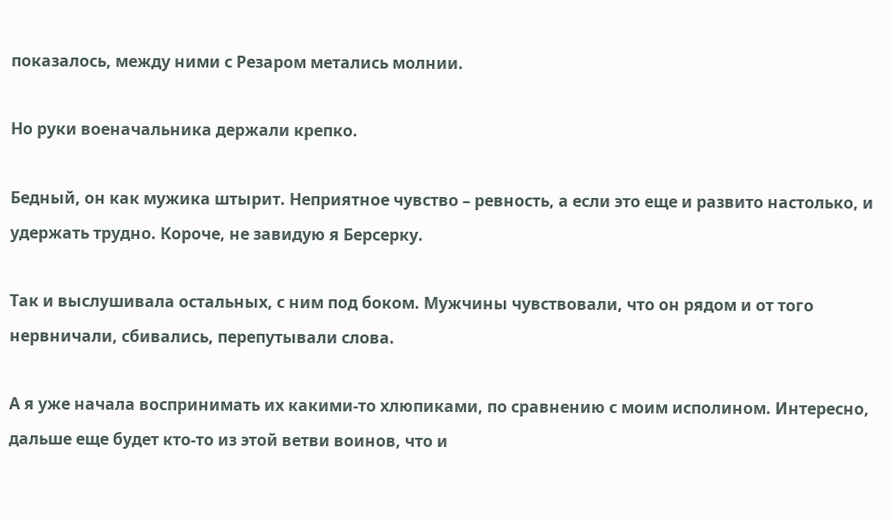показалось, между ними с Резаром метались молнии.

Но руки военачальника держали крепко.

Бедный, он как мужика штырит. Неприятное чувство – ревность, а если это еще и развито настолько, и удержать трудно. Короче, не завидую я Берсерку.

Так и выслушивала остальных, с ним под боком. Мужчины чувствовали, что он рядом и от того нервничали, сбивались, перепутывали слова.

А я уже начала воспринимать их какими-то хлюпиками, по сравнению с моим исполином. Интересно, дальше еще будет кто-то из этой ветви воинов, что и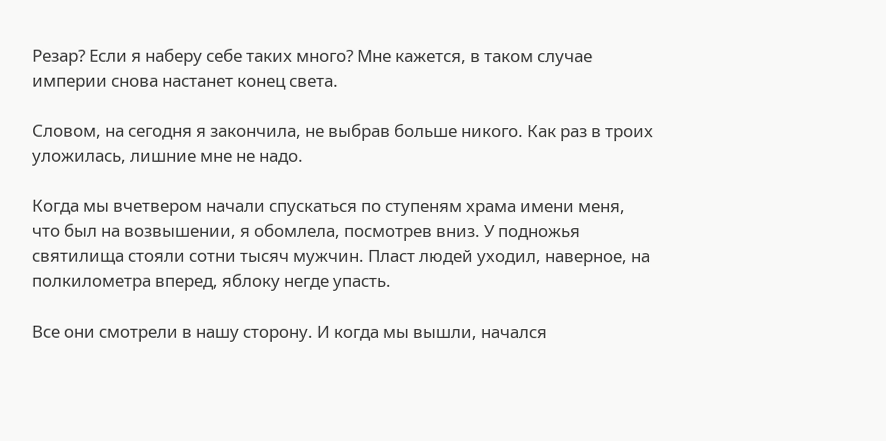Резар? Если я наберу себе таких много? Мне кажется, в таком случае империи снова настанет конец света.

Словом, на сегодня я закончила, не выбрав больше никого. Как раз в троих уложилась, лишние мне не надо.

Когда мы вчетвером начали спускаться по ступеням храма имени меня, что был на возвышении, я обомлела, посмотрев вниз. У подножья святилища стояли сотни тысяч мужчин. Пласт людей уходил, наверное, на полкилометра вперед, яблоку негде упасть.

Все они смотрели в нашу сторону. И когда мы вышли, начался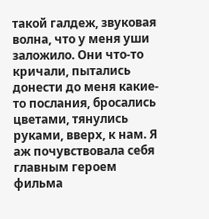такой галдеж, звуковая волна, что у меня уши заложило. Они что-то кричали, пытались донести до меня какие-то послания, бросались цветами, тянулись руками, вверх, к нам. Я аж почувствовала себя главным героем фильма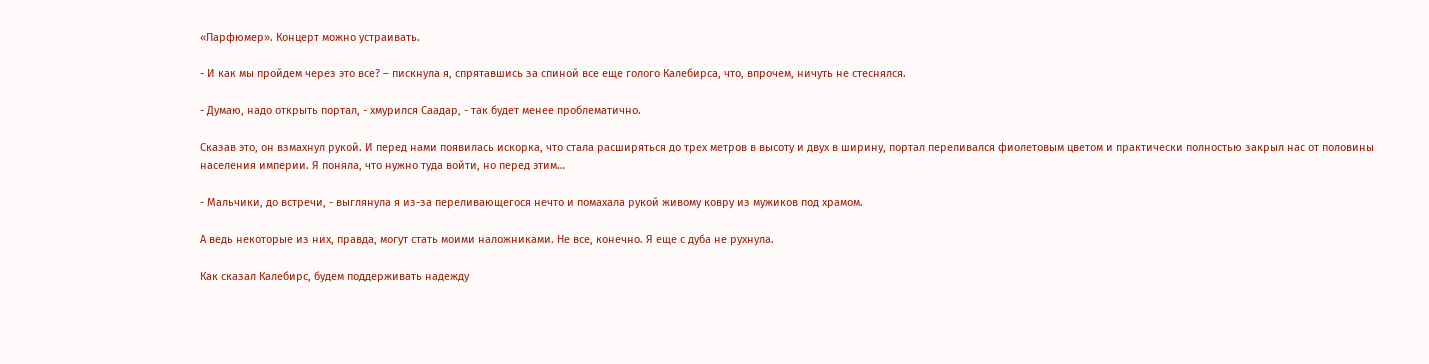«Парфюмер». Концерт можно устраивать.

- И как мы пройдем через это все? – пискнула я, спрятавшись за спиной все еще голого Калебирса, что, впрочем, ничуть не стеснялся.

- Думаю, надо открыть портал, - хмурился Саадар, - так будет менее проблематично.

Сказав это, он взмахнул рукой. И перед нами появилась искорка, что стала расширяться до трех метров в высоту и двух в ширину, портал переливался фиолетовым цветом и практически полностью закрыл нас от половины населения империи. Я поняла, что нужно туда войти, но перед этим…

- Мальчики, до встречи, - выглянула я из-за переливающегося нечто и помахала рукой живому ковру из мужиков под храмом.

А ведь некоторые из них, правда, могут стать моими наложниками. Не все, конечно. Я еще с дуба не рухнула.

Как сказал Калебирс, будем поддерживать надежду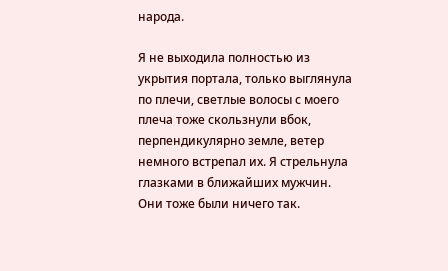народа.

Я не выходила полностью из укрытия портала, только выглянула по плечи, светлые волосы с моего плеча тоже скользнули вбок, перпендикулярно земле, ветер немного встрепал их. Я стрельнула глазками в ближайших мужчин. Они тоже были ничего так.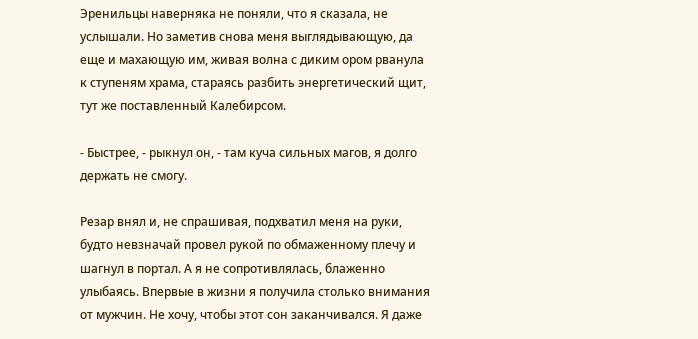Эренильцы наверняка не поняли, что я сказала, не услышали. Но заметив снова меня выглядывающую, да еще и махающую им, живая волна с диким ором рванула к ступеням храма, стараясь разбить энергетический щит, тут же поставленный Калебирсом.

- Быстрее, - рыкнул он, - там куча сильных магов, я долго держать не смогу.

Резар внял и, не спрашивая, подхватил меня на руки, будто невзначай провел рукой по обмаженному плечу и шагнул в портал. А я не сопротивлялась, блаженно улыбаясь. Впервые в жизни я получила столько внимания от мужчин. Не хочу, чтобы этот сон заканчивался. Я даже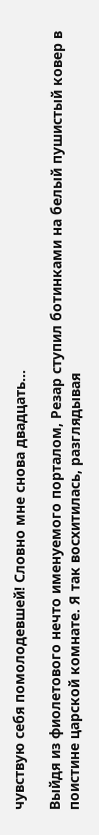чувствую себя помолодевшей! Словно мне снова двадцать…

Выйдя из фиолетового нечто именуемого порталом, Резар ступил ботинками на белый пушистый ковер в поистине царской комнате. Я так восхитилась, разглядывая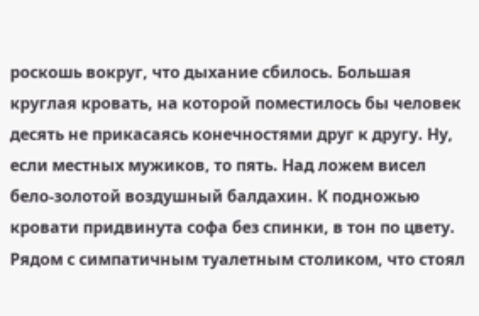роскошь вокруг, что дыхание сбилось. Большая круглая кровать, на которой поместилось бы человек десять не прикасаясь конечностями друг к другу. Ну, если местных мужиков, то пять. Над ложем висел бело-золотой воздушный балдахин. К подножью кровати придвинута софа без спинки, в тон по цвету. Рядом с симпатичным туалетным столиком, что стоял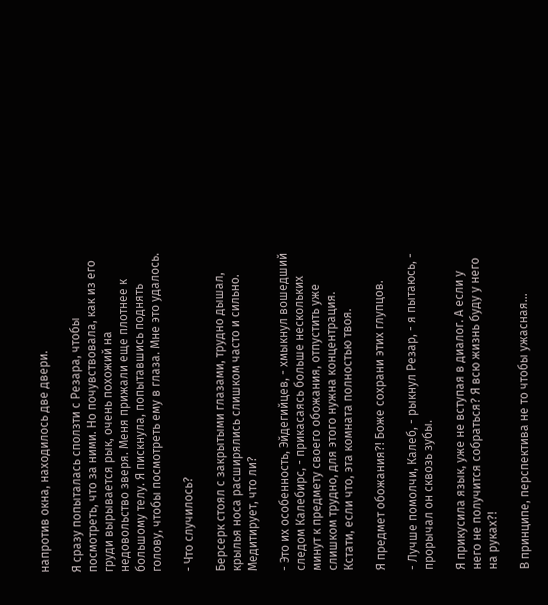напротив окна, находилось две двери.

Я сразу попыталась сползти с Резара, чтобы посмотреть, что за ними. Но почувствовала, как из его груди вырывается рык, очень похожий на недовольство зверя. Меня прижали еще плотнее к большому телу. Я пискнула, попытавшись поднять голову, чтобы посмотреть ему в глаза. Мне это удалось.

- Что случилось?

Берсерк стоял с закрытыми глазами, трудно дышал, крылья носа расширялись слишком часто и сильно. Медитирует, что ли?

- Это их особенность, Эйдегийцев, - хмыкнул вошедший следом Калебирс, - прикасаясь больше нескольких минут к предмету своего обожания, отпустить уже слишком трудно, для этого нужна концентрация. Кстати, если что, эта комната полностью твоя.

Я предмет обожания?! Боже сохрани этих глупцов.

- Лучше помолчи, Калеб, - рыкнул Резар, - я пытаюсь, - прорычал он сквозь зубы.

Я прикусила язык, уже не вступая в диалог. А если у него не получится собраться? Я всю жизнь буду у него на руках?!

В принципе, перспектива не то чтобы ужасная…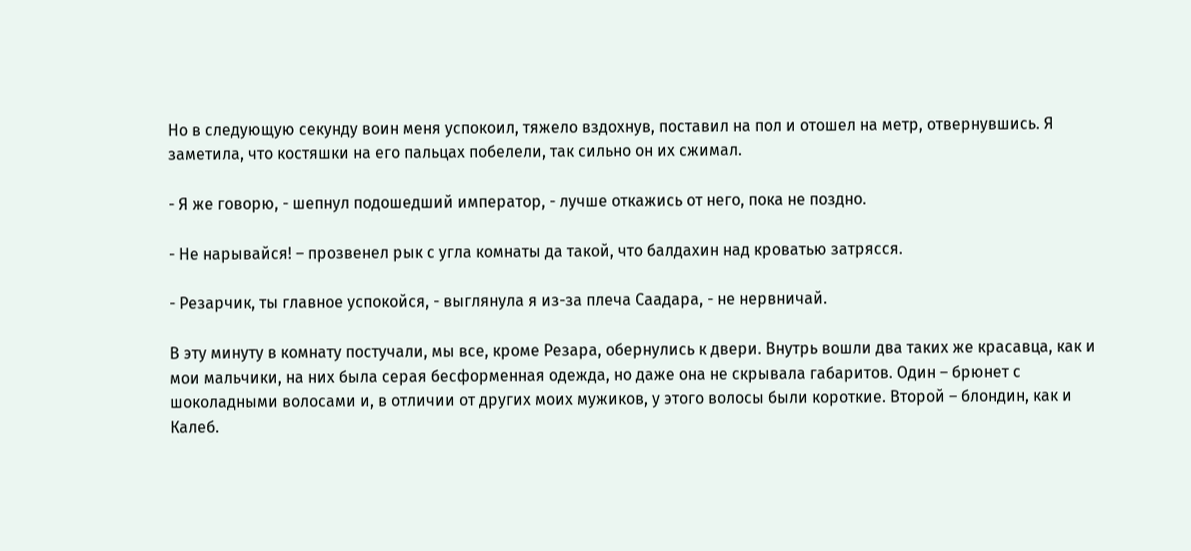Но в следующую секунду воин меня успокоил, тяжело вздохнув, поставил на пол и отошел на метр, отвернувшись. Я заметила, что костяшки на его пальцах побелели, так сильно он их сжимал.

- Я же говорю, - шепнул подошедший император, - лучше откажись от него, пока не поздно.

- Не нарывайся! – прозвенел рык с угла комнаты да такой, что балдахин над кроватью затрясся.

- Резарчик, ты главное успокойся, - выглянула я из-за плеча Саадара, - не нервничай.

В эту минуту в комнату постучали, мы все, кроме Резара, обернулись к двери. Внутрь вошли два таких же красавца, как и мои мальчики, на них была серая бесформенная одежда, но даже она не скрывала габаритов. Один – брюнет с шоколадными волосами и, в отличии от других моих мужиков, у этого волосы были короткие. Второй – блондин, как и Калеб.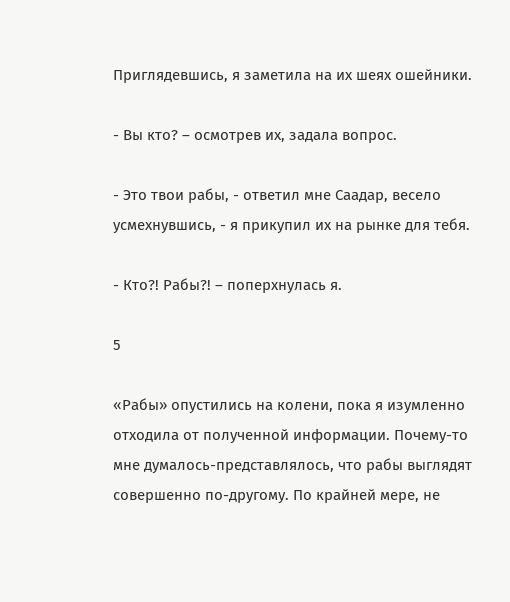Приглядевшись, я заметила на их шеях ошейники.

- Вы кто? – осмотрев их, задала вопрос.

- Это твои рабы, - ответил мне Саадар, весело усмехнувшись, - я прикупил их на рынке для тебя.

- Кто?! Рабы?! – поперхнулась я.

5

«Рабы» опустились на колени, пока я изумленно отходила от полученной информации. Почему-то мне думалось-представлялось, что рабы выглядят совершенно по-другому. По крайней мере, не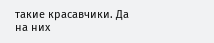такие красавчики. Да на них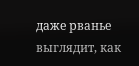даже рванье выглядит, как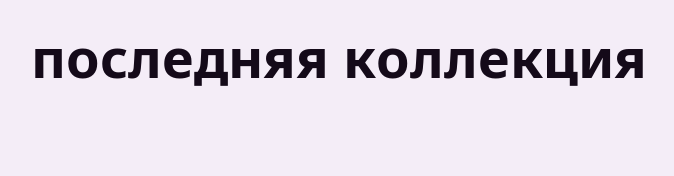последняя коллекция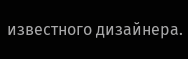известного дизайнера.